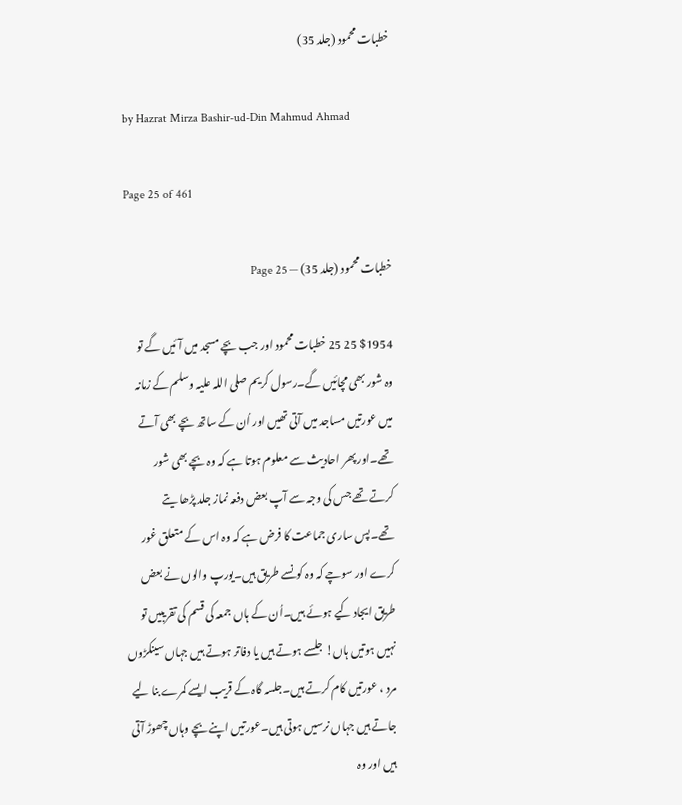خطبات محمود (جلد 35)

by Hazrat Mirza Bashir-ud-Din Mahmud Ahmad

Page 25 of 461

خطبات محمود (جلد 35) — Page 25

$1954 25 25 خطبات محمود اور جب بچے مسجد میں آئیں گے تو وہ شور بھی مچائیں گے۔رسول کریم صلی اللہ علیہ وسلم کے زمانہ میں عورتیں مساجد میں آتی تھیں اور اُن کے ساتھ بچے بھی آتے تھے۔اور پھر احادیث سے معلوم ہوتا ہے کہ وہ بچے بھی شور کرتے تھے جس کی وجہ سے آپ بعض دفعہ نماز جلد پڑھا یتے تھے۔پس ساری جماعت کا فرض ہے کہ وہ اس کے متعلق غور کرے اور سوچے کہ وہ کونسے طریق ہیں۔یورپ والوں نے بعض طریق ایجاد کیے ہوئے ہیں۔اُن کے ہاں جمعہ کی قسم کی تقریبیں تو نہیں ہوتیں ہاں! جلسے ہوتے ہیں یا دفاتر ہوتے ہیں جہاں سینکڑوں مرد ، عورتیں کام کرتے ہیں۔جلسہ گاہ کے قریب ایسے کمرے بنا لیے جاتے ہیں جہاں نرسیں ہوتی ہیں۔عورتیں اپنے بچے وہاں چھوڑ آتی ہیں اور وہ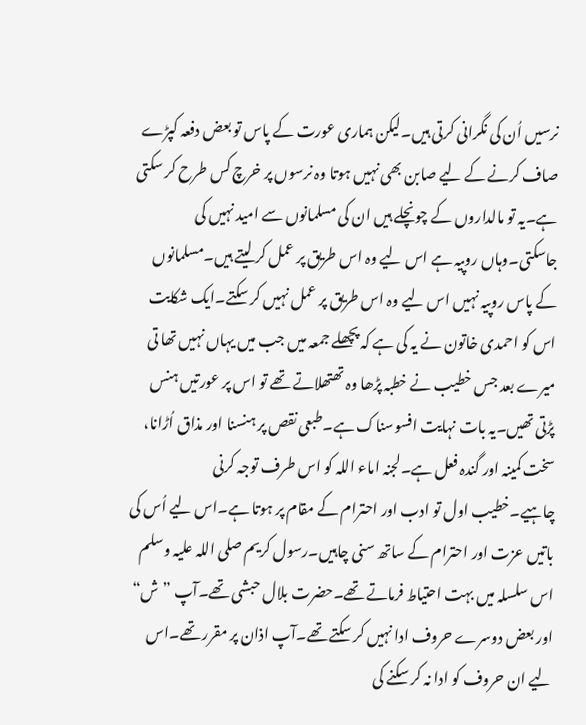نرسیں اُن کی نگرانی کرتی ہیں۔لیکن ہماری عورت کے پاس تو بعض دفعہ کپڑے صاف کرنے کے لیے صابن بھی نہیں ہوتا وہ نرسوں پر خرچ کس طرح کر سکتی ہے۔یہ تو مالداروں کے چونچلے ہیں ان کی مسلمانوں سے امید نہیں کی جاسکتی۔وہاں روپیہ ہے اس لیے وہ اس طریق پر عمل کر لیتے ہیں۔مسلمانوں کے پاس روپیہ نہیں اس لیے وہ اس طریق پر عمل نہیں کر سکتے۔ایک شکایت اس کو احمدی خاتون نے یہ کی ہے کہ پچھلے جمعہ میں جب میں یہاں نہیں تھا تی میرے بعد جس خطیب نے خطبہ پڑھا وہ تھتھلاتے تھے تو اس پر عورتیں ہنس پڑتی تھیں۔یہ بات نہایت افسوسناک ہے۔طبعی نقص پر ہنسنا اور مذاق اُڑانا، سخت کمینہ اور گندہ فعل ہے۔لجنہ اماء اللہ کو اس طرف توجہ کرنی چاہیے۔خطیب اول تو ادب اور احترام کے مقام پر ہوتا ہے۔اس لیے اُس کی باتیں عزت اور احترام کے ساتھ سنی چاہیں۔رسول کریم صلی اللہ علیہ وسلم اس سلسلہ میں بہت احتیاط فرماتے تھے۔حضرت بلال حبشی تھے۔آپ ”ش“ اور بعض دوسرے حروف ادا نہیں کر سکتے تھے۔آپ اذان پر مقرر تھے۔اس لیے ان حروف کو ادا نہ کر سکنے کی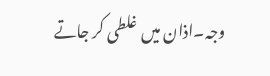وجہ۔اذان میں غلطی کر جاتے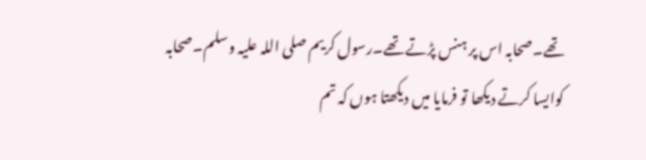تھے۔صحابہ اس پر ہنس پڑتے تھے۔رسول کریم صلی اللہ علیہ وسلم۔صحابہ کوایسا کرتے دیکھا تو فرمایا میں دیکھتا ہوں کہ تم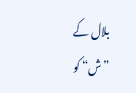بلال کے ”ش“ کو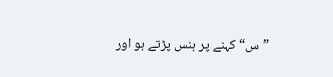”س“ کہنے پر ہنس پڑتے ہو اور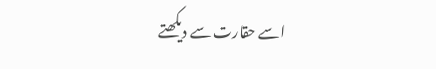اسے حقارت سے دیکھتے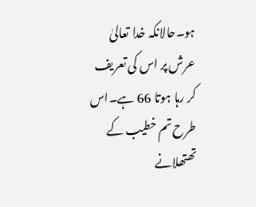ہو۔حالانکہ خدا تعالیٰ عرش پر اس کی تعریف کر رہا ہوتا 66 ہے۔اس طرح تم خطیب کے تھتھلانے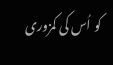کو اُس کی کمزوری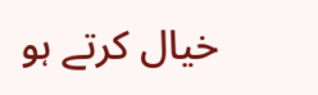خیال کرتے ہو